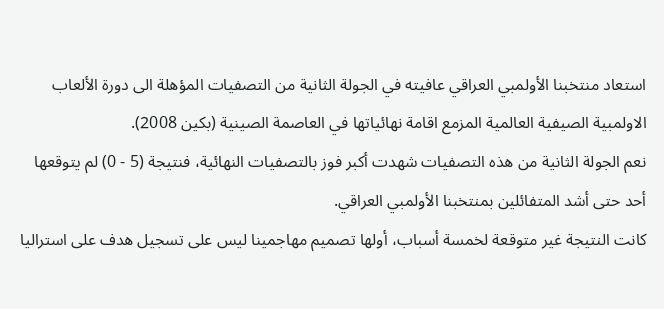استعاد منتخبنا الأولمبي العراقي عافيته في الجولة الثانية من التصفيات المؤهلة الى دورة الألعاب الاولمبية الصيفية العالمية المزمع اقامة نهائياتها في العاصمة الصينية (بكين 2008).
نعم الجولة الثانية من هذه التصفيات شهدت أكبر فوز بالتصفيات النهائية، فنتيجة (5 - 0) لم يتوقعها أحد حتى أشد المتفائلين بمنتخبنا الأولمبي العراقي.
كانت النتيجة غير متوقعة لخمسة أسباب، أولها تصميم مهاجمينا ليس على تسجيل هدف على استراليا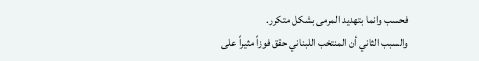فحسب وانما بتهديد المرمى بشكل متكرر.
والسبب الثاني أن المنتخب اللبناني حقق فوزاً مثيراً على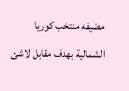مضيفه منتخب كوريا الشمالية بهدف مقابل لاشئ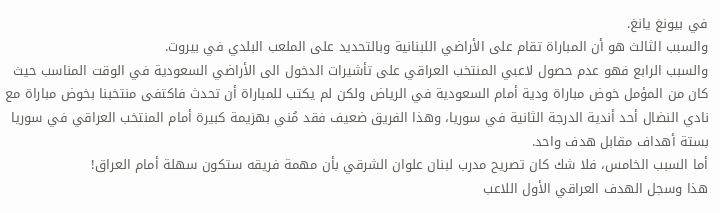في بيونغ يانغ.
والسبب الثالث هو أن المباراة تقام على الأراضي اللبنانية وبالتحديد على الملعب البلدي في بيروت.
والسبب الرابع فهو عدم حصول لاعبي المنتخب العراقي على تأشيرات الدخول الى الأراضي السعودية في الوقت المناسب حيث كان من المؤمل خوض مباراة ودية أمام السعودية في الرياض ولكن لم يكتب للمباراة أن تحدث فاكتفى منتخبنا بخوض مباراة مع نادي النضال أحد أندية الدرجة الثانية في سوريا، وهذا الفريق ضعيف فقد مُني بهزيمة كبيرة أمام المنتخب العراقي في سوريا بستة أهداف مقابل هدف واحد.
أما السبب الخامس، فلا شك كان تصريح مدرب لبنان علوان الشرقي بأن مهمة فريقه ستكون سهلة أمام العراق!
هذا وسجل الهدف العراقي الأول اللاعب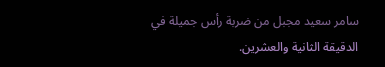سامر سعيد مجبل من ضربة رأس جميلة في الدقيقة الثانية والعشرين.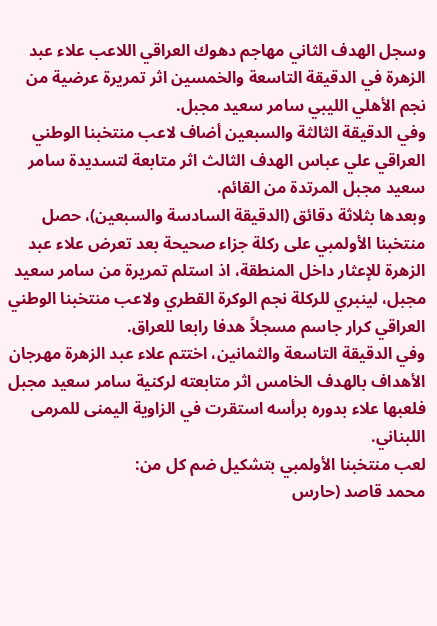وسجل الهدف الثاني مهاجم دهوك العراقي اللاعب علاء عبد الزهرة في الدقيقة التاسعة والخمسين اثر تمريرة عرضية من نجم الأهلي الليبي سامر سعيد مجبل.
وفي الدقيقة الثالثة والسبعين أضاف لاعب منتخبنا الوطني العراقي علي عباس الهدف الثالث اثر متابعة لتسديدة سامر سعيد مجبل المرتدة من القائم.
وبعدها بثلاثة دقائق (الدقيقة السادسة والسبعين)، حصل منتخبنا الأولمبي على ركلة جزاء صحيحة بعد تعرض علاء عبد الزهرة للإعثار داخل المنطقة، اذ استلم تمريرة من سامر سعيد مجبل، لينبري للركلة نجم الوكرة القطري ولاعب منتخبنا الوطني العراقي كرار جاسم مسجلاً هدفا رابعا للعراق.
وفي الدقيقة التاسعة والثمانين، اختتم علاء عبد الزهرة مهرجان الأهداف بالهدف الخامس اثر متابعته لركنية سامر سعيد مجبل فلعبها علاء بدوره برأسه استقرت في الزاوية اليمنى للمرمى اللبناني.
لعب منتخبنا الأولمبي بتشكيل ضم كل من:
محمد قاصد (حارس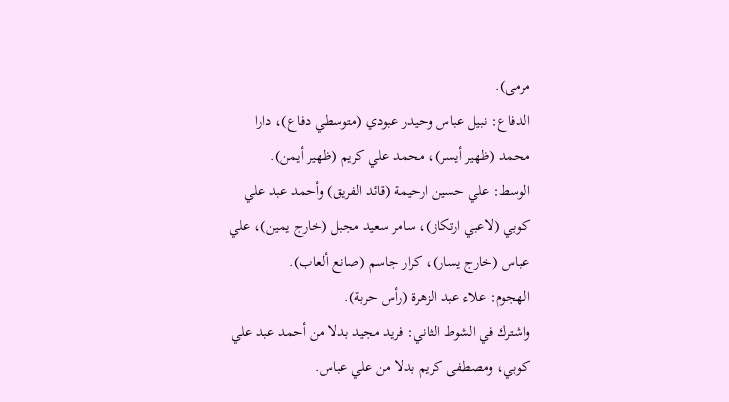مرمى).
الدفاع: نبيل عباس وحيدر عبودي (متوسطي دفاع)، دارا محمد (ظهير أيسر)، محمد علي كريم (ظهير أيمن).
الوسط: علي حسين ارحيمة (قائد الفريق) وأحمد عبد علي كوبي (لاعبي ارتكاز)، سامر سعيد مجبل (خارج يمين)، علي عباس (خارج يسار)، كرار جاسم (صانع ألعاب).
الهجوم: علاء عبد الزهرة (رأس حربة).
واشترك في الشوط الثاني: فريد مجيد بدلا من أحمد عبد علي كوبي، ومصطفى كريم بدلا من علي عباس.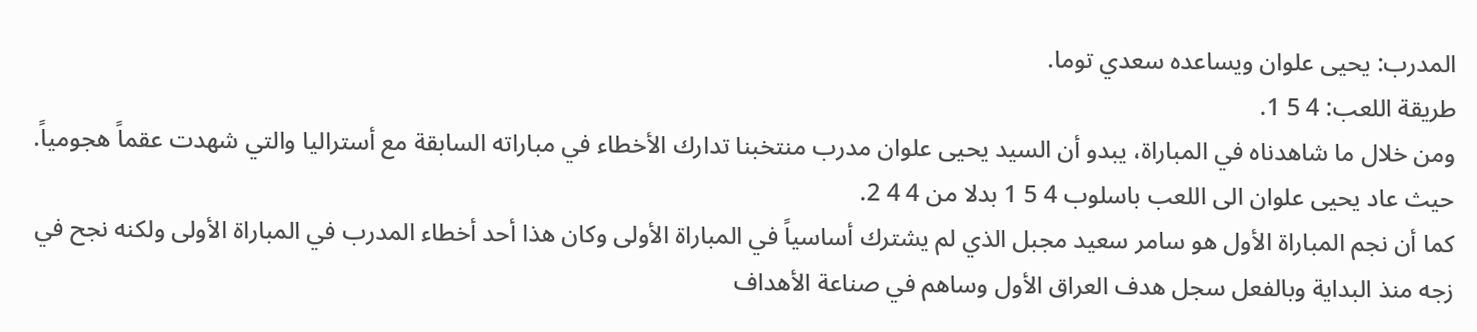المدرب: يحيى علوان ويساعده سعدي توما.
طريقة اللعب: 4 5 1.
ومن خلال ما شاهدناه في المباراة، يبدو أن السيد يحيى علوان مدرب منتخبنا تدارك الأخطاء في مباراته السابقة مع أستراليا والتي شهدت عقماً هجومياً.
حيث عاد يحيى علوان الى اللعب باسلوب 4 5 1 بدلا من 4 4 2.
كما أن نجم المباراة الأول هو سامر سعيد مجبل الذي لم يشترك أساسياً في المباراة الأولى وكان هذا أحد أخطاء المدرب في المباراة الأولى ولكنه نجح في زجه منذ البداية وبالفعل سجل هدف العراق الأول وساهم في صناعة الأهداف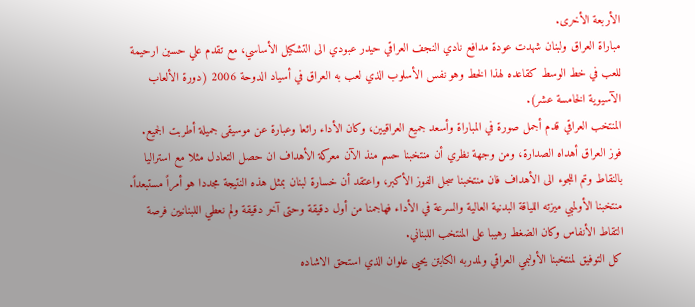الأربعة الأخرى.
مباراة العراق ولبنان شهدت عودة مدافع نادي النجف العراقي حيدر عبودي الى التشكيل الأساسي، مع تقدم علي حسين ارحيمة للعب في خط الوسط كقاعده لهذا الخط وهو نفس الأسلوب الذي لعب به العراق في أسياد الدوحة 2006 (دورة الألعاب الآسيوية الخامسة عشر).
المنتخب العراقي قدم أجمل صورة في المباراة وأسعد جميع العراقيين، وكان الأداء رائعا وعبارة عن موسيقى جميلة أطربت الجميع.
فوز العراق أهداه الصدارة، ومن وجهة نظري أن منتخبنا حسم منذ الآن معركة الأهداف ان حصل التعادل مثلا مع استراليا بالنقاط وتم اللجوء الى الأهداف فان منتخبنا سجل الفوز الأكبر، واعتقد أن خسارة لبنان بمثل هذه النتيجة مجددا هو أمراً مستبعداً.
منتخبنا الأولمبي ميزته اللياقة البدنية العالية والسرعة في الأداء فهاجمنا من أول دقيقة وحتى آخر دقيقة ولم نعطي اللبنانيين فرصة التقاط الأنفاس وكان الضغط رهيبا على المنتخب اللبناني.
كل التوفيق لمنتخبنا الأولبمي العراقي ولمدربه الكابتن يحيى علوان الذي استحق الاشاده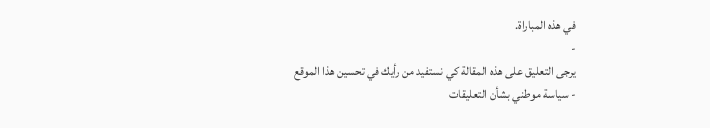في هذه المباراة.
-
يرجى التعليق على هذه المقالة كي نستفيد من رأيك في تحسين هذا الموقع
- سياسة موطني بشأن التعليقات